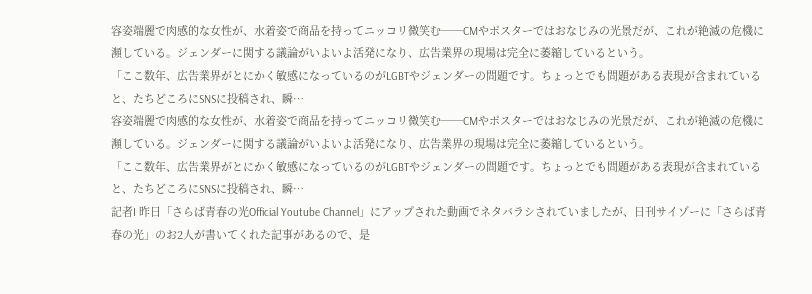容姿端麗で肉感的な女性が、水着姿で商品を持ってニッコリ微笑む──CMやポスターではおなじみの光景だが、これが絶滅の危機に瀕している。ジェンダーに関する議論がいよいよ活発になり、広告業界の現場は完全に萎縮しているという。
「ここ数年、広告業界がとにかく敏感になっているのがLGBTやジェンダーの問題です。ちょっとでも問題がある表現が含まれていると、たちどころにSNSに投稿され、瞬…
容姿端麗で肉感的な女性が、水着姿で商品を持ってニッコリ微笑む──CMやポスターではおなじみの光景だが、これが絶滅の危機に瀕している。ジェンダーに関する議論がいよいよ活発になり、広告業界の現場は完全に萎縮しているという。
「ここ数年、広告業界がとにかく敏感になっているのがLGBTやジェンダーの問題です。ちょっとでも問題がある表現が含まれていると、たちどころにSNSに投稿され、瞬…
記者I 昨日「さらば青春の光Official Youtube Channel」にアップされた動画でネタバラシされていましたが、日刊サイゾーに「さらば青春の光」のお2人が書いてくれた記事があるので、是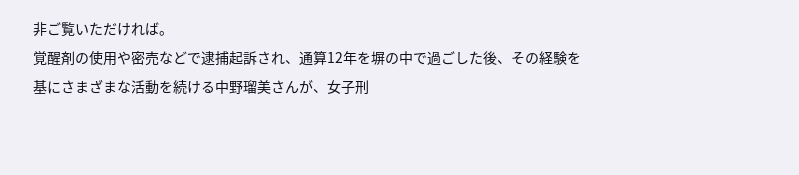非ご覧いただければ。
覚醒剤の使用や密売などで逮捕起訴され、通算12年を塀の中で過ごした後、その経験を基にさまざまな活動を続ける中野瑠美さんが、女子刑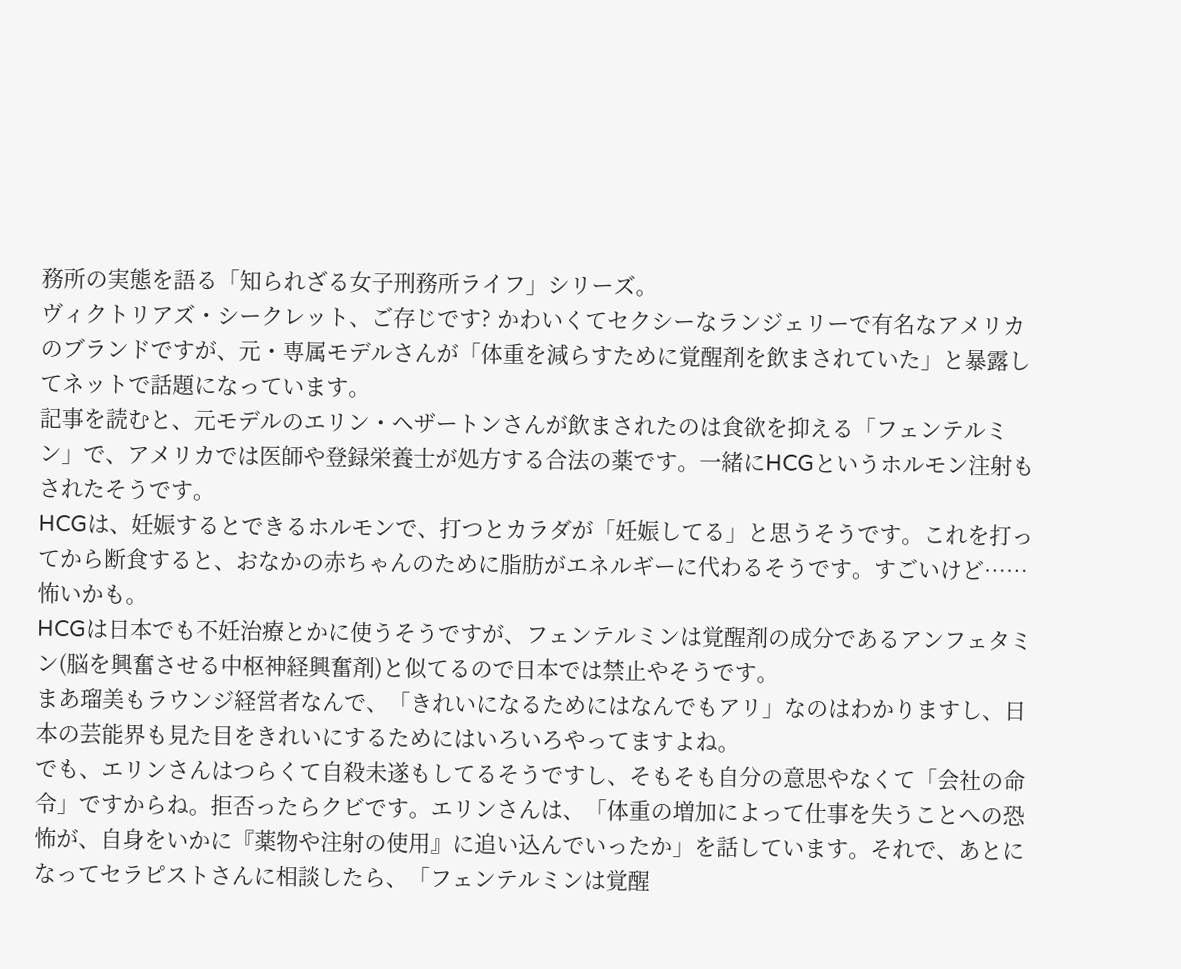務所の実態を語る「知られざる女子刑務所ライフ」シリーズ。
ヴィクトリアズ・シークレット、ご存じです? かわいくてセクシーなランジェリーで有名なアメリカのブランドですが、元・専属モデルさんが「体重を減らすために覚醒剤を飲まされていた」と暴露してネットで話題になっています。
記事を読むと、元モデルのエリン・ヘザートンさんが飲まされたのは食欲を抑える「フェンテルミン」で、アメリカでは医師や登録栄養士が処方する合法の薬です。一緒にHCGというホルモン注射もされたそうです。
HCGは、妊娠するとできるホルモンで、打つとカラダが「妊娠してる」と思うそうです。これを打ってから断食すると、おなかの赤ちゃんのために脂肪がエネルギーに代わるそうです。すごいけど……怖いかも。
HCGは日本でも不妊治療とかに使うそうですが、フェンテルミンは覚醒剤の成分であるアンフェタミン(脳を興奮させる中枢神経興奮剤)と似てるので日本では禁止やそうです。
まあ瑠美もラウンジ経営者なんで、「きれいになるためにはなんでもアリ」なのはわかりますし、日本の芸能界も見た目をきれいにするためにはいろいろやってますよね。
でも、エリンさんはつらくて自殺未遂もしてるそうですし、そもそも自分の意思やなくて「会社の命令」ですからね。拒否ったらクビです。エリンさんは、「体重の増加によって仕事を失うことへの恐怖が、自身をいかに『薬物や注射の使用』に追い込んでいったか」を話しています。それで、あとになってセラピストさんに相談したら、「フェンテルミンは覚醒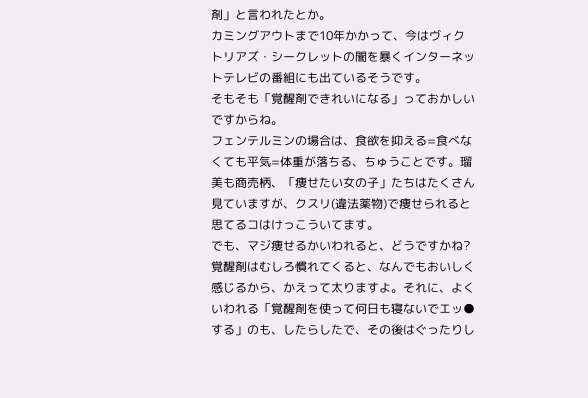剤」と言われたとか。
カミングアウトまで10年かかって、今はヴィクトリアズ・シークレットの闇を暴くインターネットテレビの番組にも出ているそうです。
そもそも「覚醒剤できれいになる」っておかしいですからね。
フェンテルミンの場合は、食欲を抑える=食べなくても平気=体重が落ちる、ちゅうことです。瑠美も商売柄、「痩せたい女の子」たちはたくさん見ていますが、クスリ(違法薬物)で痩せられると思てるコはけっこういてます。
でも、マジ痩せるかいわれると、どうですかね? 覚醒剤はむしろ慣れてくると、なんでもおいしく感じるから、かえって太りますよ。それに、よくいわれる「覚醒剤を使って何日も寝ないでエッ●する」のも、したらしたで、その後はぐったりし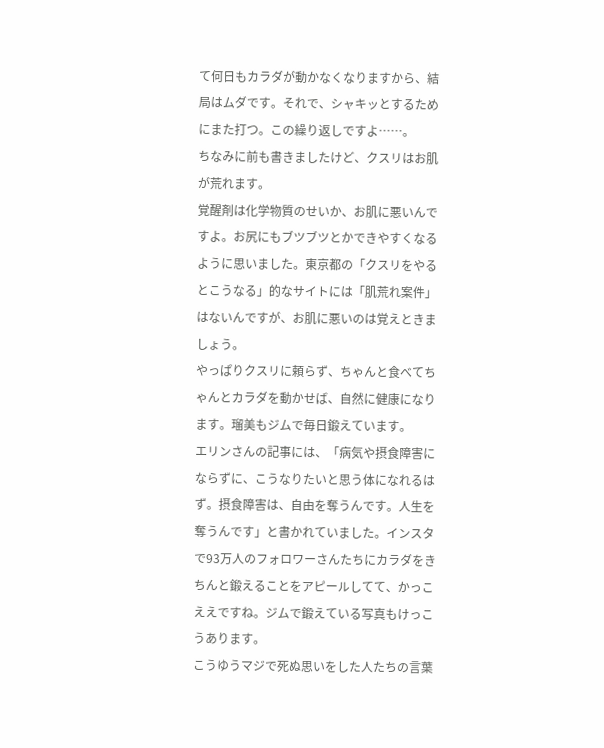て何日もカラダが動かなくなりますから、結局はムダです。それで、シャキッとするためにまた打つ。この繰り返しですよ……。
ちなみに前も書きましたけど、クスリはお肌が荒れます。
覚醒剤は化学物質のせいか、お肌に悪いんですよ。お尻にもブツブツとかできやすくなるように思いました。東京都の「クスリをやるとこうなる」的なサイトには「肌荒れ案件」はないんですが、お肌に悪いのは覚えときましょう。
やっぱりクスリに頼らず、ちゃんと食べてちゃんとカラダを動かせば、自然に健康になります。瑠美もジムで毎日鍛えています。
エリンさんの記事には、「病気や摂食障害にならずに、こうなりたいと思う体になれるはず。摂食障害は、自由を奪うんです。人生を奪うんです」と書かれていました。インスタで93万人のフォロワーさんたちにカラダをきちんと鍛えることをアピールしてて、かっこええですね。ジムで鍛えている写真もけっこうあります。
こうゆうマジで死ぬ思いをした人たちの言葉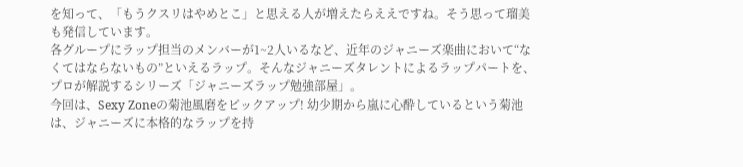を知って、「もうクスリはやめとこ」と思える人が増えたらええですね。そう思って瑠美も発信しています。
各グループにラップ担当のメンバーが1~2人いるなど、近年のジャニーズ楽曲において“なくてはならないもの”といえるラップ。そんなジャニーズタレントによるラップパートを、プロが解説するシリーズ「ジャニーズラップ勉強部屋」。
今回は、Sexy Zoneの菊池風磨をピックアップ! 幼少期から嵐に心酔しているという菊池は、ジャニーズに本格的なラップを持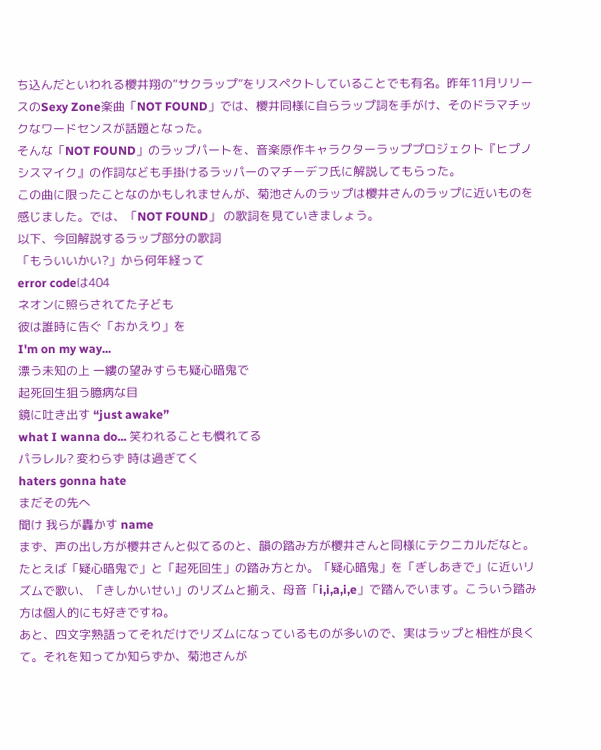ち込んだといわれる櫻井翔の“サクラップ”をリスペクトしていることでも有名。昨年11月リリースのSexy Zone楽曲「NOT FOUND」では、櫻井同様に自らラップ詞を手がけ、そのドラマチックなワードセンスが話題となった。
そんな「NOT FOUND」のラップパートを、音楽原作キャラクターラッププロジェクト『ヒプノシスマイク』の作詞なども手掛けるラッパーのマチーデフ氏に解説してもらった。
この曲に限ったことなのかもしれませんが、菊池さんのラップは櫻井さんのラップに近いものを感じました。では、「NOT FOUND」 の歌詞を見ていきましょう。
以下、今回解説するラップ部分の歌詞
「もういいかい?」から何年経って
error codeは404
ネオンに照らされてた子ども
彼は誰時に告ぐ「おかえり」を
I'm on my way...
漂う未知の上 一縷の望みすらも疑心暗鬼で
起死回生狙う臆病な目
鏡に吐き出す “just awake”
what I wanna do... 笑われることも慣れてる
パラレル? 変わらず 時は過ぎてく
haters gonna hate
まだその先へ
聞け 我らが轟かす name
まず、声の出し方が櫻井さんと似てるのと、韻の踏み方が櫻井さんと同様にテクニカルだなと。たとえば「疑心暗鬼で」と「起死回生」の踏み方とか。「疑心暗鬼」を「ぎしあきで」に近いリズムで歌い、「きしかいせい」のリズムと揃え、母音「i,i,a,i,e」で踏んでいます。こういう踏み方は個人的にも好きですね。
あと、四文字熟語ってそれだけでリズムになっているものが多いので、実はラップと相性が良くて。それを知ってか知らずか、菊池さんが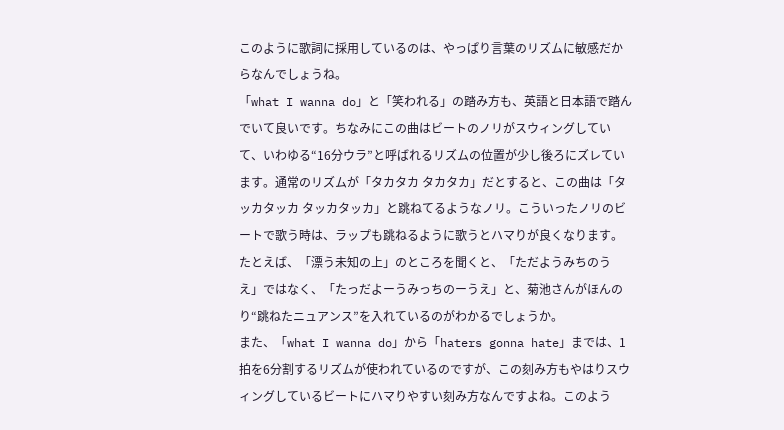このように歌詞に採用しているのは、やっぱり言葉のリズムに敏感だからなんでしょうね。
「what I wanna do」と「笑われる」の踏み方も、英語と日本語で踏んでいて良いです。ちなみにこの曲はビートのノリがスウィングしていて、いわゆる“16分ウラ”と呼ばれるリズムの位置が少し後ろにズレています。通常のリズムが「タカタカ タカタカ」だとすると、この曲は「タッカタッカ タッカタッカ」と跳ねてるようなノリ。こういったノリのビートで歌う時は、ラップも跳ねるように歌うとハマりが良くなります。
たとえば、「漂う未知の上」のところを聞くと、「ただようみちのうえ」ではなく、「たっだよーうみっちのーうえ」と、菊池さんがほんのり“跳ねたニュアンス”を入れているのがわかるでしょうか。
また、「what I wanna do」から「haters gonna hate」までは、1拍を6分割するリズムが使われているのですが、この刻み方もやはりスウィングしているビートにハマりやすい刻み方なんですよね。このよう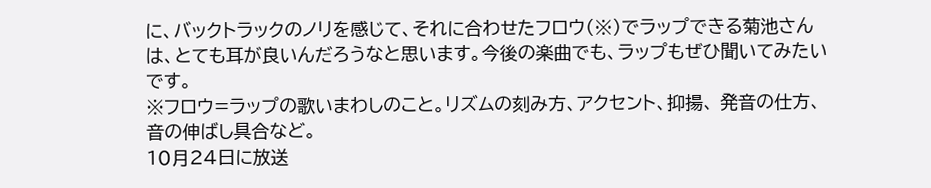に、バックトラックのノリを感じて、それに合わせたフロウ(※)でラップできる菊池さんは、とても耳が良いんだろうなと思います。今後の楽曲でも、ラップもぜひ聞いてみたいです。
※フロウ=ラップの歌いまわしのこと。リズムの刻み方、アクセント、抑揚、 発音の仕方、 音の伸ばし具合など。
10月24日に放送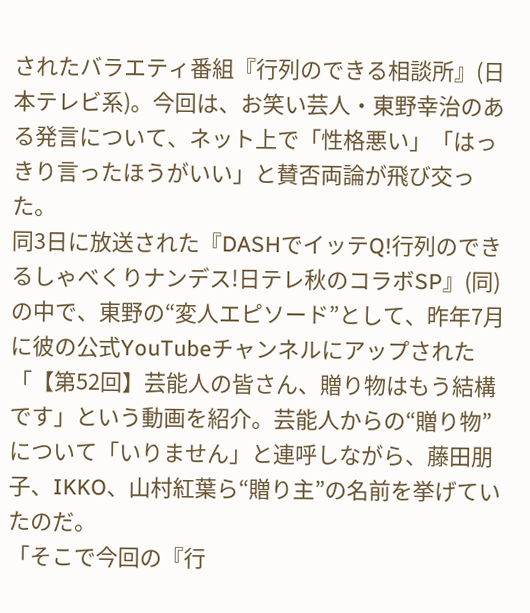されたバラエティ番組『行列のできる相談所』(日本テレビ系)。今回は、お笑い芸人・東野幸治のある発言について、ネット上で「性格悪い」「はっきり言ったほうがいい」と賛否両論が飛び交った。
同3日に放送された『DASHでイッテQ!行列のできるしゃべくりナンデス!日テレ秋のコラボSP』(同)の中で、東野の“変人エピソード”として、昨年7月に彼の公式YouTubeチャンネルにアップされた「【第52回】芸能人の皆さん、贈り物はもう結構です」という動画を紹介。芸能人からの“贈り物”について「いりません」と連呼しながら、藤田朋子、IKKO、山村紅葉ら“贈り主”の名前を挙げていたのだ。
「そこで今回の『行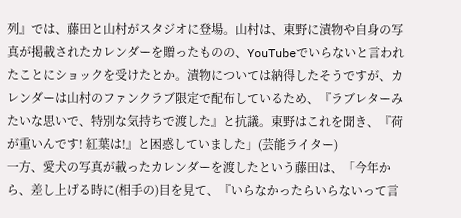列』では、藤田と山村がスタジオに登場。山村は、東野に漬物や自身の写真が掲載されたカレンダーを贈ったものの、YouTubeでいらないと言われたことにショックを受けたとか。漬物については納得したそうですが、カレンダーは山村のファンクラブ限定で配布しているため、『ラブレターみたいな思いで、特別な気持ちで渡した』と抗議。東野はこれを聞き、『荷が重いんです! 紅葉は!』と困惑していました」(芸能ライター)
一方、愛犬の写真が載ったカレンダーを渡したという藤田は、「今年から、差し上げる時に(相手の)目を見て、『いらなかったらいらないって言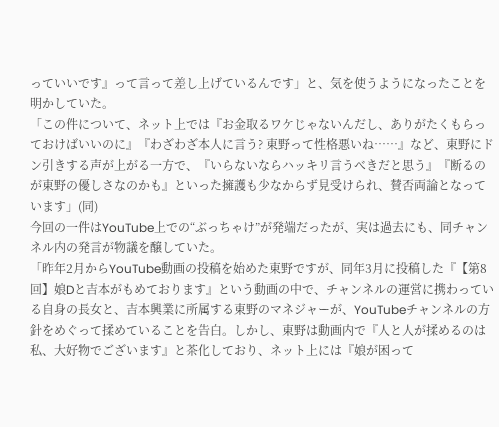っていいです』って言って差し上げているんです」と、気を使うようになったことを明かしていた。
「この件について、ネット上では『お金取るワケじゃないんだし、ありがたくもらっておけばいいのに』『わざわざ本人に言う? 東野って性格悪いね……』など、東野にドン引きする声が上がる一方で、『いらないならハッキリ言うべきだと思う』『断るのが東野の優しさなのかも』といった擁護も少なからず見受けられ、賛否両論となっています」(同)
今回の一件はYouTube上での“ぶっちゃけ”が発端だったが、実は過去にも、同チャンネル内の発言が物議を醸していた。
「昨年2月からYouTube動画の投稿を始めた東野ですが、同年3月に投稿した『【第8回】娘Dと吉本がもめております』という動画の中で、チャンネルの運営に携わっている自身の長女と、吉本興業に所属する東野のマネジャーが、YouTubeチャンネルの方針をめぐって揉めていることを告白。しかし、東野は動画内で『人と人が揉めるのは私、大好物でございます』と茶化しており、ネット上には『娘が困って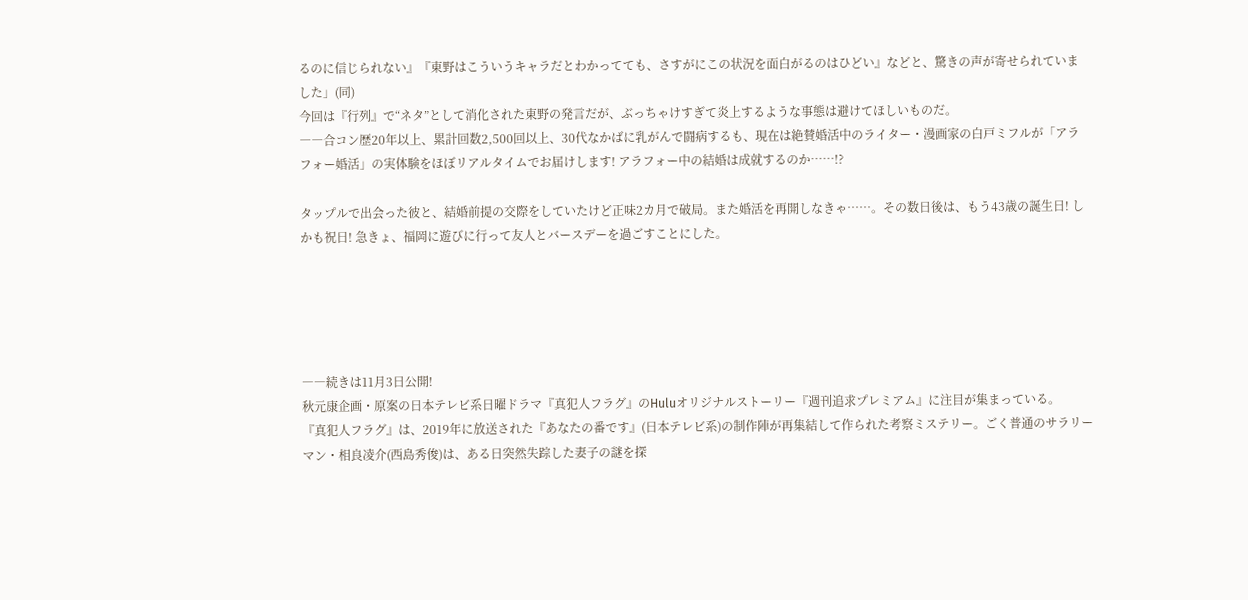るのに信じられない』『東野はこういうキャラだとわかってても、さすがにこの状況を面白がるのはひどい』などと、驚きの声が寄せられていました」(同)
今回は『行列』で“ネタ”として消化された東野の発言だが、ぶっちゃけすぎて炎上するような事態は避けてほしいものだ。
――合コン歴20年以上、累計回数2,500回以上、30代なかばに乳がんで闘病するも、現在は絶賛婚活中のライター・漫画家の白戸ミフルが「アラフォー婚活」の実体験をほぼリアルタイムでお届けします! アラフォー中の結婚は成就するのか……!?

タップルで出会った彼と、結婚前提の交際をしていたけど正味2カ月で破局。また婚活を再開しなきゃ……。その数日後は、もう43歳の誕生日! しかも祝日! 急きょ、福岡に遊びに行って友人とバースデーを過ごすことにした。





――続きは11月3日公開!
秋元康企画・原案の日本テレビ系日曜ドラマ『真犯人フラグ』のHuluオリジナルストーリー『週刊追求プレミアム』に注目が集まっている。
『真犯人フラグ』は、2019年に放送された『あなたの番です』(日本テレビ系)の制作陣が再集結して作られた考察ミステリー。ごく普通のサラリーマン・相良凌介(西島秀俊)は、ある日突然失踪した妻子の謎を探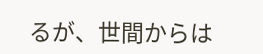るが、世間からは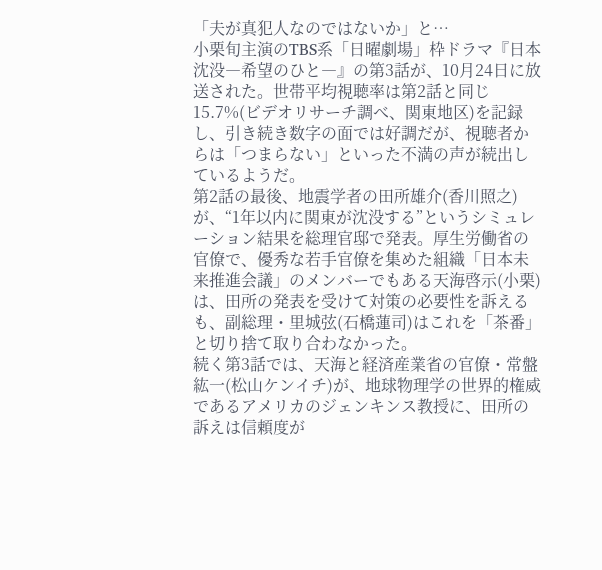「夫が真犯人なのではないか」と…
小栗旬主演のTBS系「日曜劇場」枠ドラマ『日本沈没―希望のひと―』の第3話が、10月24日に放送された。世帯平均視聴率は第2話と同じ15.7%(ビデオリサーチ調べ、関東地区)を記録し、引き続き数字の面では好調だが、視聴者からは「つまらない」といった不満の声が続出しているようだ。
第2話の最後、地震学者の田所雄介(香川照之)が、“1年以内に関東が沈没する”というシミュレーション結果を総理官邸で発表。厚生労働省の官僚で、優秀な若手官僚を集めた組織「日本未来推進会議」のメンバーでもある天海啓示(小栗)は、田所の発表を受けて対策の必要性を訴えるも、副総理・里城弦(石橋蓮司)はこれを「茶番」と切り捨て取り合わなかった。
続く第3話では、天海と経済産業省の官僚・常盤紘一(松山ケンイチ)が、地球物理学の世界的権威であるアメリカのジェンキンス教授に、田所の訴えは信頼度が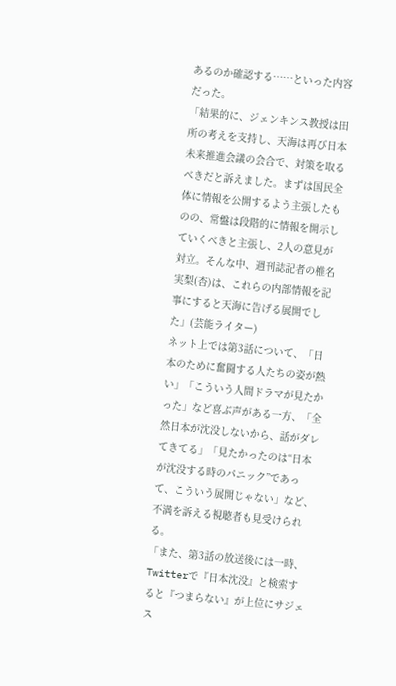あるのか確認する……といった内容だった。
「結果的に、ジェンキンス教授は田所の考えを支持し、天海は再び日本未来推進会議の会合で、対策を取るべきだと訴えました。まずは国民全体に情報を公開するよう主張したものの、常盤は段階的に情報を開示していくべきと主張し、2人の意見が対立。そんな中、週刊誌記者の椎名実梨(杏)は、これらの内部情報を記事にすると天海に告げる展開でした」(芸能ライター)
ネット上では第3話について、「日本のために奮闘する人たちの姿が熱い」「こういう人間ドラマが見たかった」など喜ぶ声がある一方、「全然日本が沈没しないから、話がダレてきてる」「見たかったのは“日本が沈没する時のパニック”であって、こういう展開じゃない」など、不満を訴える視聴者も見受けられる。
「また、第3話の放送後には一時、Twitterで『日本沈没』と検索すると『つまらない』が上位にサジェス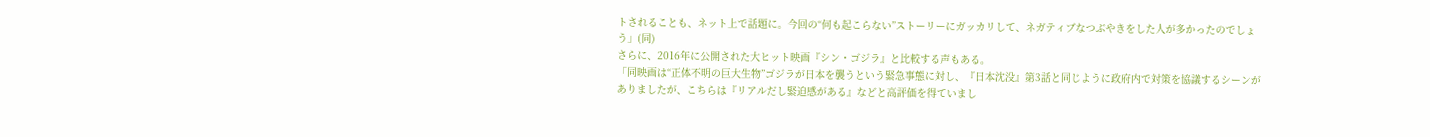トされることも、ネット上で話題に。今回の“何も起こらない”ストーリーにガッカリして、ネガティブなつぶやきをした人が多かったのでしょう」(同)
さらに、2016年に公開された大ヒット映画『シン・ゴジラ』と比較する声もある。
「同映画は“正体不明の巨大生物”ゴジラが日本を襲うという緊急事態に対し、『日本沈没』第3話と同じように政府内で対策を協議するシーンがありましたが、こちらは『リアルだし緊迫感がある』などと高評価を得ていまし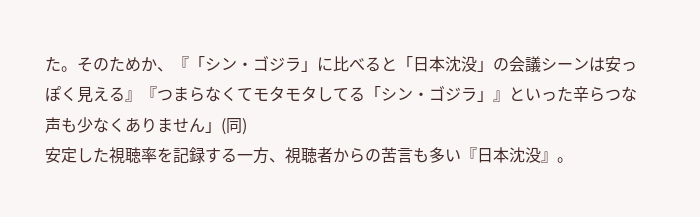た。そのためか、『「シン・ゴジラ」に比べると「日本沈没」の会議シーンは安っぽく見える』『つまらなくてモタモタしてる「シン・ゴジラ」』といった辛らつな声も少なくありません」(同)
安定した視聴率を記録する一方、視聴者からの苦言も多い『日本沈没』。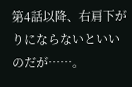第4話以降、右肩下がりにならないといいのだが……。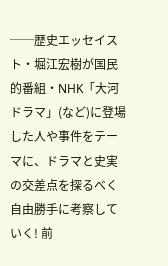──歴史エッセイスト・堀江宏樹が国民的番組・NHK「大河ドラマ」(など)に登場した人や事件をテーマに、ドラマと史実の交差点を探るべく自由勝手に考察していく! 前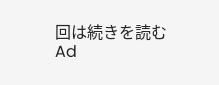回は続きを読む
Ad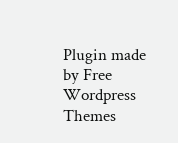Plugin made by Free Wordpress Themes